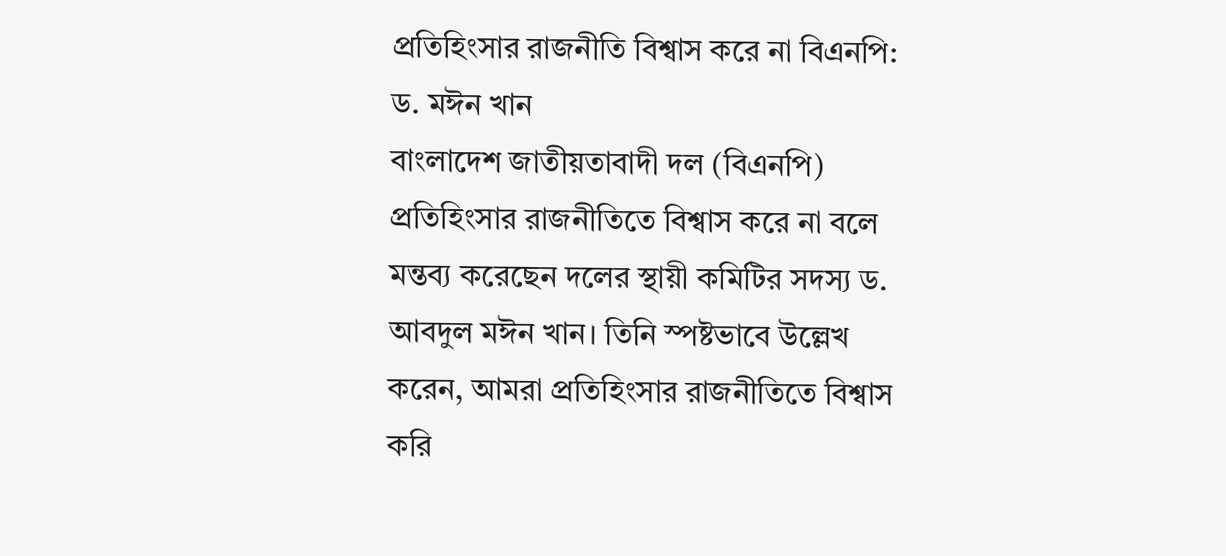প্রতিহিংসার রাজনীতি বিশ্বাস করে না বিএনপি: ড. মঈন খান
বাংলাদেশ জাতীয়তাবাদী দল (বিএনপি) প্রতিহিংসার রাজনীতিতে বিশ্বাস করে না বলে মন্তব্য করেছেন দলের স্থায়ী কমিটির সদস্য ড. আবদুল মঈন খান। তিনি স্পষ্টভাবে উল্লেখ করেন, আমরা প্রতিহিংসার রাজনীতিতে বিশ্বাস করি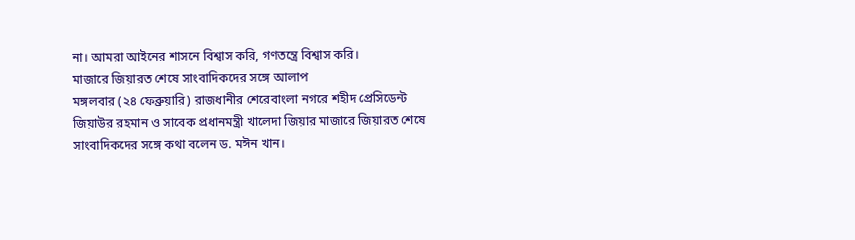না। আমরা আইনের শাসনে বিশ্বাস করি, গণতন্ত্রে বিশ্বাস করি।
মাজারে জিয়ারত শেষে সাংবাদিকদের সঙ্গে আলাপ
মঙ্গলবার (২৪ ফেব্রুয়ারি) রাজধানীর শেরেবাংলা নগরে শহীদ প্রেসিডেন্ট জিয়াউর রহমান ও সাবেক প্রধানমন্ত্রী খালেদা জিয়ার মাজারে জিয়ারত শেষে সাংবাদিকদের সঙ্গে কথা বলেন ড. মঈন খান।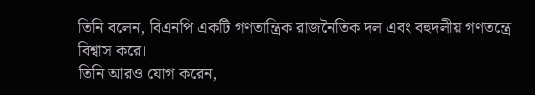তিনি বলেন, বিএনপি একটি গণতান্ত্রিক রাজনৈতিক দল এবং বহুদলীয় গণতন্ত্রে বিশ্বাস করে।
তিনি আরও যোগ করেন,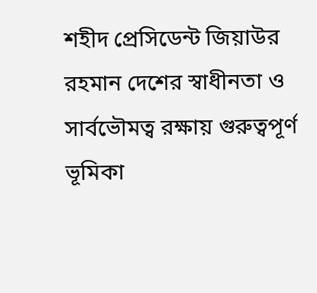শহীদ প্রেসিডেন্ট জিয়াউর রহমান দেশের স্বাধীনতা ও সার্বভৌমত্ব রক্ষায় গুরুত্বপূর্ণ ভূমিকা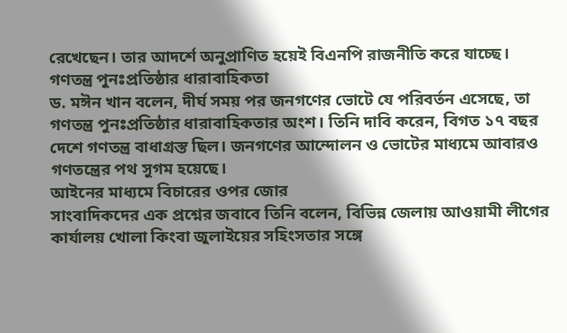রেখেছেন। তার আদর্শে অনুপ্রাণিত হয়েই বিএনপি রাজনীতি করে যাচ্ছে।
গণতন্ত্র পুনঃপ্রতিষ্ঠার ধারাবাহিকতা
ড. মঈন খান বলেন, দীর্ঘ সময় পর জনগণের ভোটে যে পরিবর্তন এসেছে, তা গণতন্ত্র পুনঃপ্রতিষ্ঠার ধারাবাহিকতার অংশ। তিনি দাবি করেন, বিগত ১৭ বছর দেশে গণতন্ত্র বাধাগ্রস্ত ছিল। জনগণের আন্দোলন ও ভোটের মাধ্যমে আবারও গণতন্ত্রের পথ সুগম হয়েছে।
আইনের মাধ্যমে বিচারের ওপর জোর
সাংবাদিকদের এক প্রশ্নের জবাবে তিনি বলেন, বিভিন্ন জেলায় আওয়ামী লীগের কার্যালয় খোলা কিংবা জুলাইয়ের সহিংসতার সঙ্গে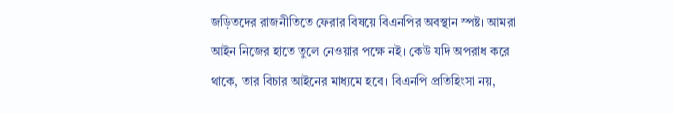জড়িতদের রাজনীতিতে ফেরার বিষয়ে বিএনপির অবস্থান স্পষ্ট। আমরা আইন নিজের হাতে তুলে নেওয়ার পক্ষে নই। কেউ যদি অপরাধ করে থাকে, তার বিচার আইনের মাধ্যমে হবে। বিএনপি প্রতিহিংসা নয়,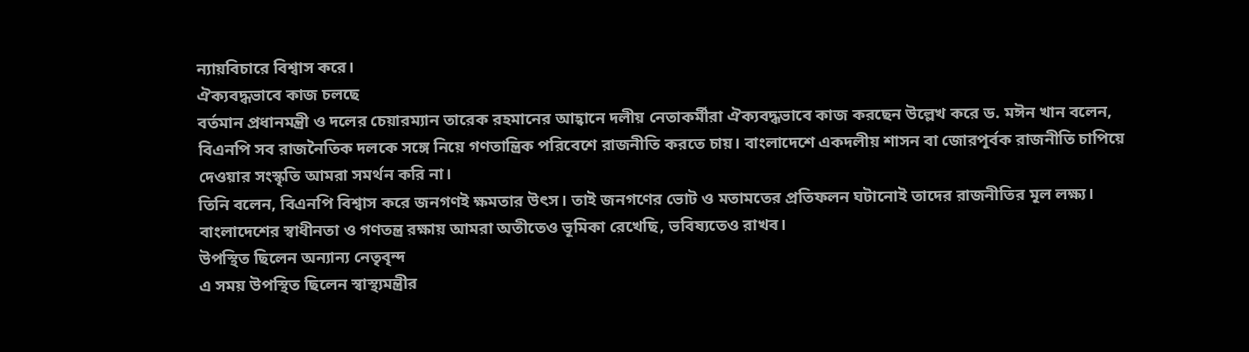ন্যায়বিচারে বিশ্বাস করে।
ঐক্যবদ্ধভাবে কাজ চলছে
বর্তমান প্রধানমন্ত্রী ও দলের চেয়ারম্যান তারেক রহমানের আহ্বানে দলীয় নেতাকর্মীরা ঐক্যবদ্ধভাবে কাজ করছেন উল্লেখ করে ড. মঈন খান বলেন, বিএনপি সব রাজনৈতিক দলকে সঙ্গে নিয়ে গণতান্ত্রিক পরিবেশে রাজনীতি করতে চায়। বাংলাদেশে একদলীয় শাসন বা জোরপূর্বক রাজনীতি চাপিয়ে দেওয়ার সংস্কৃতি আমরা সমর্থন করি না।
তিনি বলেন, বিএনপি বিশ্বাস করে জনগণই ক্ষমতার উৎস। তাই জনগণের ভোট ও মতামতের প্রতিফলন ঘটানোই তাদের রাজনীতির মূল লক্ষ্য। বাংলাদেশের স্বাধীনতা ও গণতন্ত্র রক্ষায় আমরা অতীতেও ভূমিকা রেখেছি, ভবিষ্যতেও রাখব।
উপস্থিত ছিলেন অন্যান্য নেতৃবৃন্দ
এ সময় উপস্থিত ছিলেন স্বাস্থ্যমন্ত্রীর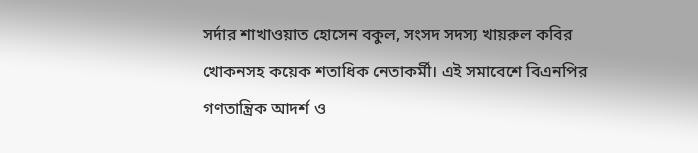সর্দার শাখাওয়াত হোসেন বকুল, সংসদ সদস্য খায়রুল কবির খোকনসহ কয়েক শতাধিক নেতাকর্মী। এই সমাবেশে বিএনপির গণতান্ত্রিক আদর্শ ও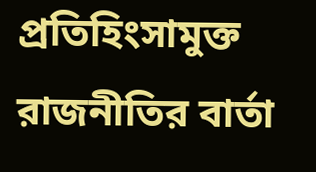প্রতিহিংসামুক্ত রাজনীতির বার্তা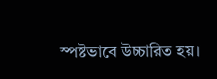স্পষ্টভাবে উচ্চারিত হয়।